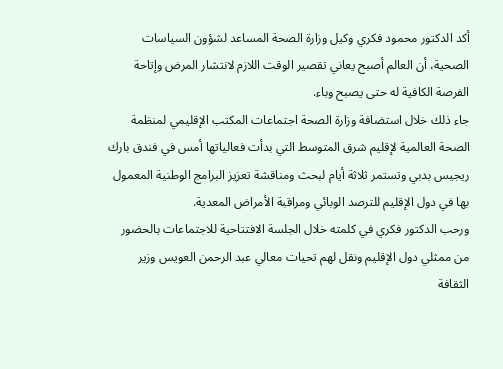أكد الدكتور محمود فكري وكيل وزارة الصحة المساعد لشؤون السياسات الصحية، أن العالم أصبح يعاني تقصير الوقت اللازم لانتشار المرض وإتاحة الفرصة الكافية له حتى يصبح وباء.
جاء ذلك خلال استضافة وزارة الصحة اجتماعات المكتب الإقليمي لمنظمة الصحة العالمية لإقليم شرق المتوسط التي بدأت فعالياتها أمس في فندق بارك ريجيس بدبي وتستمر ثلاثة أيام لبحث ومناقشة تعزيز البرامج الوطنية المعمول بها في دول الإقليم للترصد الوبائي ومراقبة الأمراض المعدية.
ورحب الدكتور فكري في كلمته خلال الجلسة الافتتاحية للاجتماعات بالحضور من ممثلي دول الإقليم ونقل لهم تحيات معالي عبد الرحمن العويس وزير الثقافة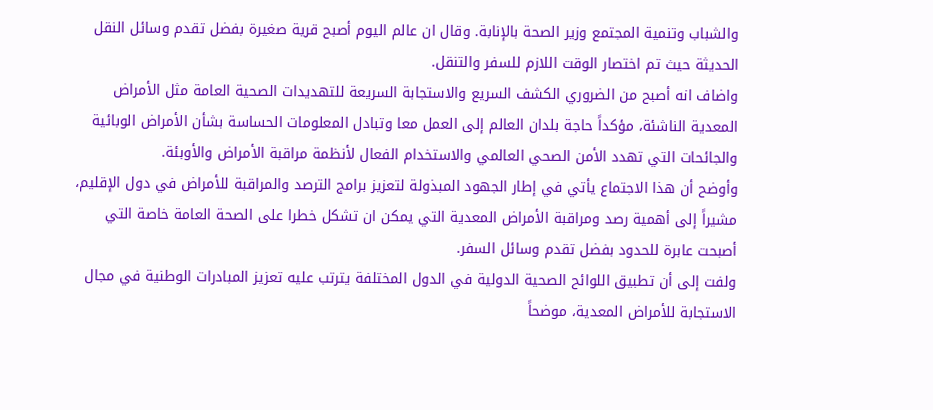والشباب وتنمية المجتمع وزير الصحة بالإنابة. وقال ان عالم اليوم أصبح قرية صغيرة بفضل تقدم وسائل النقل الحديثة حيث تم اختصار الوقت اللازم للسفر والتنقل.
واضاف انه أصبح من الضروري الكشف السريع والاستجابة السريعة للتهديدات الصحية العامة مثل الأمراض المعدية الناشئة، مؤكداً حاجة بلدان العالم إلى العمل معا وتبادل المعلومات الحساسة بشأن الأمراض الوبائية والجائحات التي تهدد الأمن الصحي العالمي والاستخدام الفعال لأنظمة مراقبة الأمراض والأوبئة.
وأوضح أن هذا الاجتماع يأتي في إطار الجهود المبذولة لتعزيز برامج الترصد والمراقبة للأمراض في دول الإقليم، مشيراً إلى أهمية رصد ومراقبة الأمراض المعدية التي يمكن ان تشكل خطرا على الصحة العامة خاصة التي أصبحت عابرة للحدود بفضل تقدم وسائل السفر.
ولفت إلى أن تطبيق اللوائح الصحية الدولية في الدول المختلفة يترتب عليه تعزيز المبادرات الوطنية في مجال الاستجابة للأمراض المعدية، موضحاً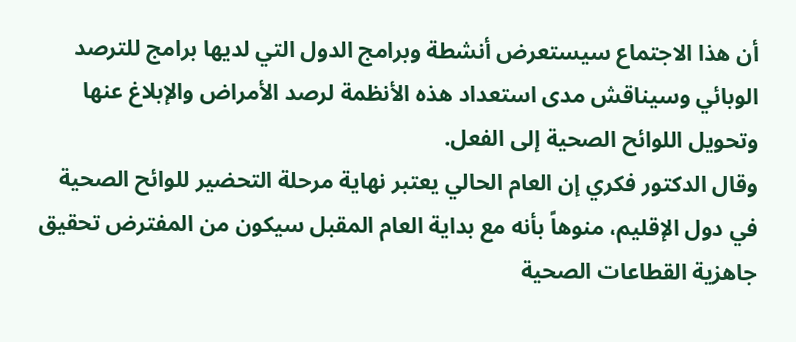أن هذا الاجتماع سيستعرض أنشطة وبرامج الدول التي لديها برامج للترصد الوبائي وسيناقش مدى استعداد هذه الأنظمة لرصد الأمراض والإبلاغ عنها وتحويل اللوائح الصحية إلى الفعل.
وقال الدكتور فكري إن العام الحالي يعتبر نهاية مرحلة التحضير للوائح الصحية في دول الإقليم، منوهاً بأنه مع بداية العام المقبل سيكون من المفترض تحقيق جاهزية القطاعات الصحية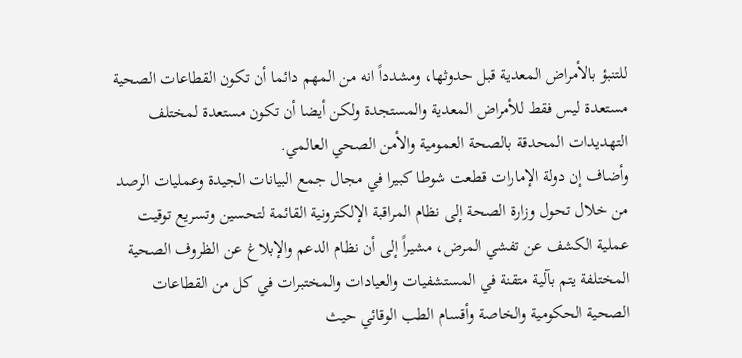للتنبؤ بالأمراض المعدية قبل حدوثها، ومشدداً انه من المهم دائما أن تكون القطاعات الصحية مستعدة ليس فقط للأمراض المعدية والمستجدة ولكن أيضا أن تكون مستعدة لمختلف التهديدات المحدقة بالصحة العمومية والأمن الصحي العالمي.
وأضاف إن دولة الإمارات قطعت شوطا كبيرا في مجال جمع البيانات الجيدة وعمليات الرصد من خلال تحول وزارة الصحة إلى نظام المراقبة الإلكترونية القائمة لتحسين وتسريع توقيت عملية الكشف عن تفشي المرض، مشيراً إلى أن نظام الدعم والإبلاغ عن الظروف الصحية المختلفة يتم بآلية متقنة في المستشفيات والعيادات والمختبرات في كل من القطاعات الصحية الحكومية والخاصة وأقسام الطب الوقائي حيث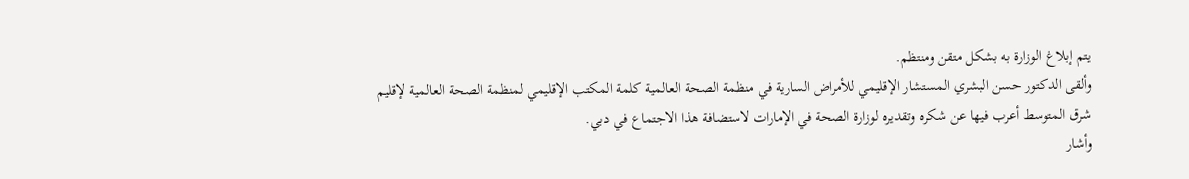يتم إبلاغ الوزارة به بشكل متقن ومنتظم.
وألقى الدكتور حسن البشري المستشار الإقليمي للأمراض السارية في منظمة الصحة العالمية كلمة المكتب الإقليمي لمنظمة الصحة العالمية لإقليم شرق المتوسط أعرب فيها عن شكره وتقديره لوزارة الصحة في الإمارات لاستضافة هذا الاجتماع في دبي.
وأشار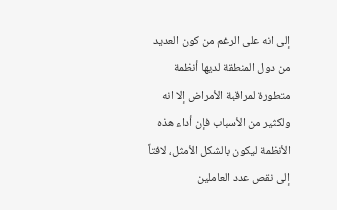إلى انه على الرغم من كون العديد من دول المنطقة لديها أنظمة متطورة لمراقبة الأمراض إلا انه ولكثير من الأسباب فإن أداء هذه الأنظمة ليكون بالشكل الأمثل، لافتاً إلى نقص عدد العاملين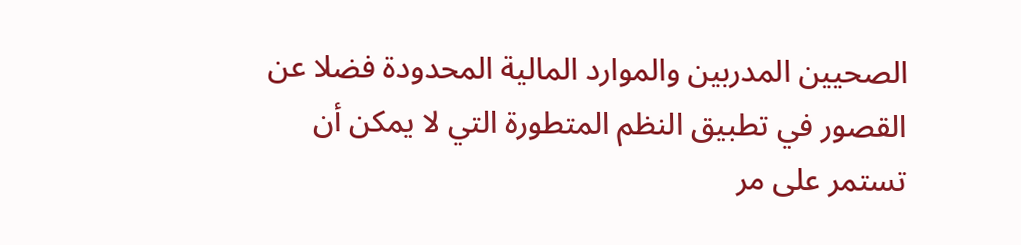الصحيين المدربين والموارد المالية المحدودة فضلا عن القصور في تطبيق النظم المتطورة التي لا يمكن أن تستمر على مر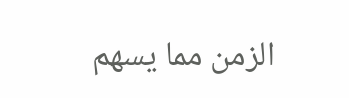الزمن مما يسهم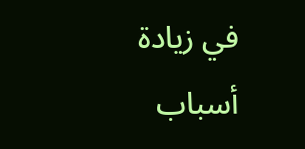في زيادة أسباب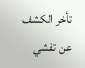تأخر الكشف عن تفشي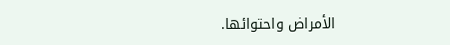الأمراض واحتوائها.